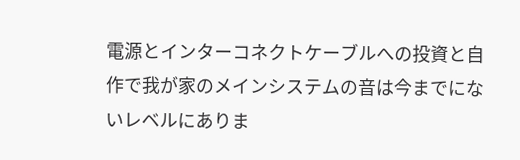電源とインターコネクトケーブルへの投資と自作で我が家のメインシステムの音は今までにないレベルにありま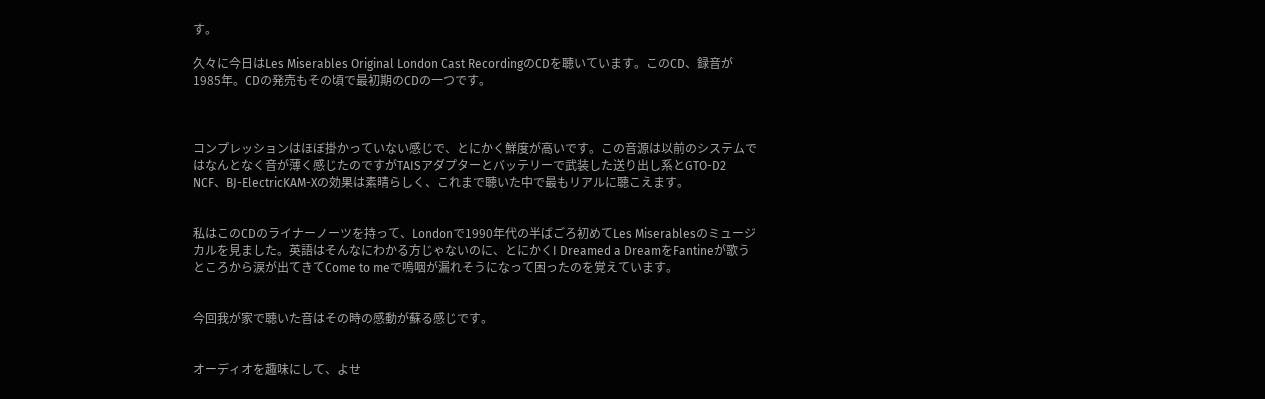す。

久々に今日はLes Miserables Original London Cast RecordingのCDを聴いています。このCD、録音が1985年。CDの発売もその頃で最初期のCDの一つです。



コンプレッションはほぼ掛かっていない感じで、とにかく鮮度が高いです。この音源は以前のシステムではなんとなく音が薄く感じたのですがTAISアダプターとバッテリーで武装した送り出し系とGTO-D2 NCF、BJ-ElectricKAM-Xの効果は素晴らしく、これまで聴いた中で最もリアルに聴こえます。


私はこのCDのライナーノーツを持って、Londonで1990年代の半ばごろ初めてLes Miserablesのミュージカルを見ました。英語はそんなにわかる方じゃないのに、とにかくI Dreamed a DreamをFantineが歌うところから涙が出てきてCome to meで嗚咽が漏れそうになって困ったのを覚えています。


今回我が家で聴いた音はその時の感動が蘇る感じです。


オーディオを趣味にして、よせ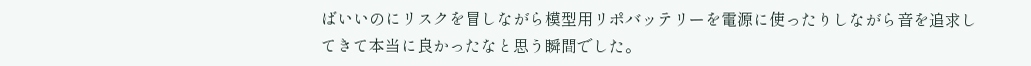ばいいのにリスクを冒しながら模型用リポバッテリーを電源に使ったりしながら音を追求してきて本当に良かったなと思う瞬間でした。